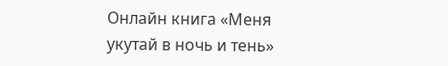Онлайн книга «Меня укутай в ночь и тень»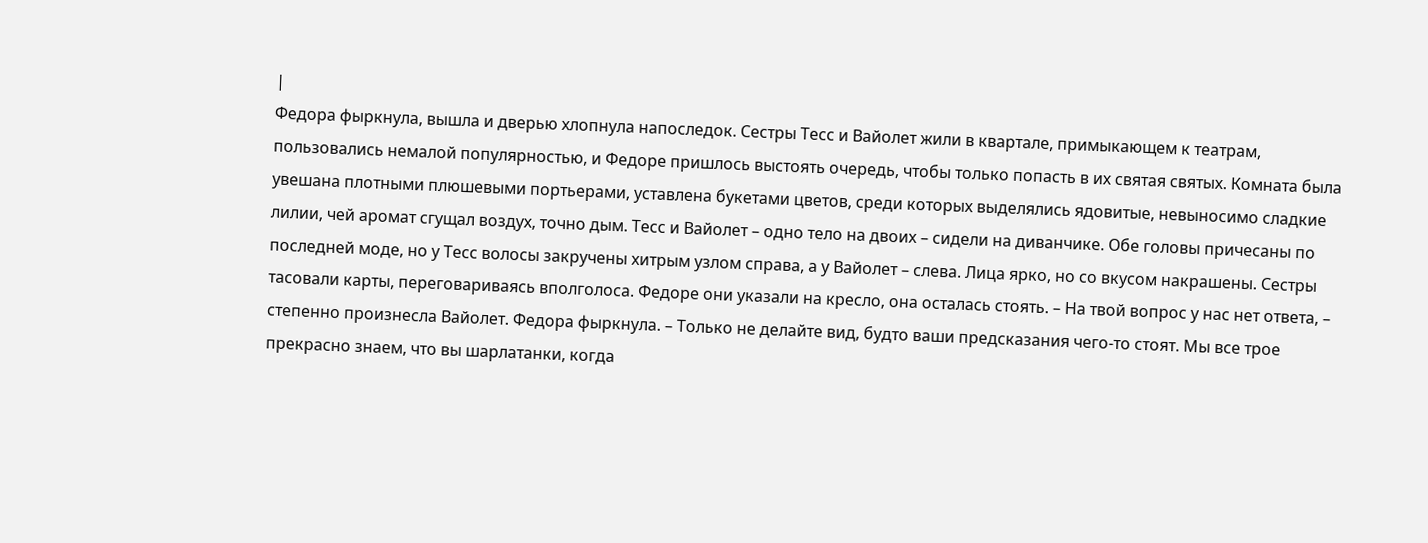|
Федора фыркнула, вышла и дверью хлопнула напоследок. Сестры Тесс и Вайолет жили в квартале, примыкающем к театрам, пользовались немалой популярностью, и Федоре пришлось выстоять очередь, чтобы только попасть в их святая святых. Комната была увешана плотными плюшевыми портьерами, уставлена букетами цветов, среди которых выделялись ядовитые, невыносимо сладкие лилии, чей аромат сгущал воздух, точно дым. Тесс и Вайолет – одно тело на двоих – сидели на диванчике. Обе головы причесаны по последней моде, но у Тесс волосы закручены хитрым узлом справа, а у Вайолет – слева. Лица ярко, но со вкусом накрашены. Сестры тасовали карты, переговариваясь вполголоса. Федоре они указали на кресло, она осталась стоять. – На твой вопрос у нас нет ответа, – степенно произнесла Вайолет. Федора фыркнула. – Только не делайте вид, будто ваши предсказания чего-то стоят. Мы все трое прекрасно знаем, что вы шарлатанки, когда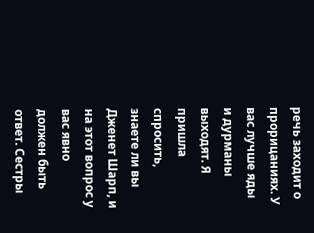речь заходит о прорицаниях. У вас лучше яды и дурманы выходят. Я пришла спросить, знаете ли вы Дженет Шарп, и на этот вопрос у вас явно должен быть ответ. Сестры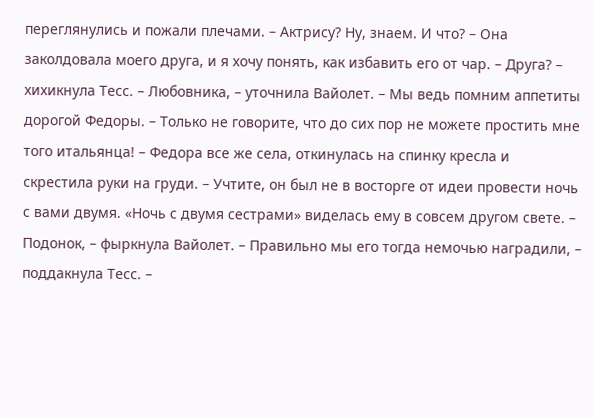переглянулись и пожали плечами. – Актрису? Ну, знаем. И что? – Она заколдовала моего друга, и я хочу понять, как избавить его от чар. – Друга? – хихикнула Тесс. – Любовника, – уточнила Вайолет. – Мы ведь помним аппетиты дорогой Федоры. – Только не говорите, что до сих пор не можете простить мне того итальянца! – Федора все же села, откинулась на спинку кресла и скрестила руки на груди. – Учтите, он был не в восторге от идеи провести ночь с вами двумя. «Ночь с двумя сестрами» виделась ему в совсем другом свете. – Подонок, – фыркнула Вайолет. – Правильно мы его тогда немочью наградили, – поддакнула Тесс. –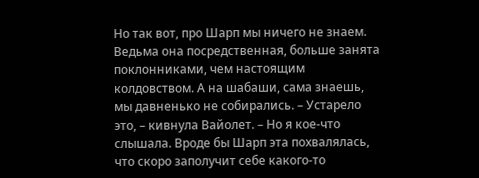Но так вот, про Шарп мы ничего не знаем. Ведьма она посредственная, больше занята поклонниками, чем настоящим колдовством. А на шабаши, сама знаешь, мы давненько не собирались. – Устарело это, – кивнула Вайолет. – Но я кое-что слышала. Вроде бы Шарп эта похвалялась, что скоро заполучит себе какого-то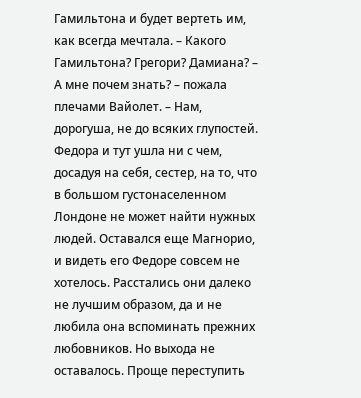Гамильтона и будет вертеть им, как всегда мечтала. – Какого Гамильтона? Грегори? Дамиана? – А мне почем знать? – пожала плечами Вайолет. – Нам, дорогуша, не до всяких глупостей. Федора и тут ушла ни с чем, досадуя на себя, сестер, на то, что в большом густонаселенном Лондоне не может найти нужных людей. Оставался еще Магнорио, и видеть его Федоре совсем не хотелось. Расстались они далеко не лучшим образом, да и не любила она вспоминать прежних любовников. Но выхода не оставалось. Проще переступить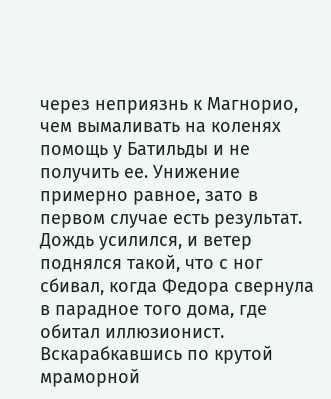через неприязнь к Магнорио, чем вымаливать на коленях помощь у Батильды и не получить ее. Унижение примерно равное, зато в первом случае есть результат. Дождь усилился, и ветер поднялся такой, что с ног сбивал, когда Федора свернула в парадное того дома, где обитал иллюзионист. Вскарабкавшись по крутой мраморной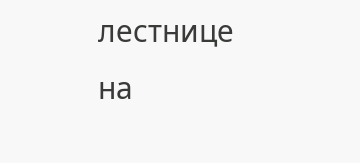лестнице на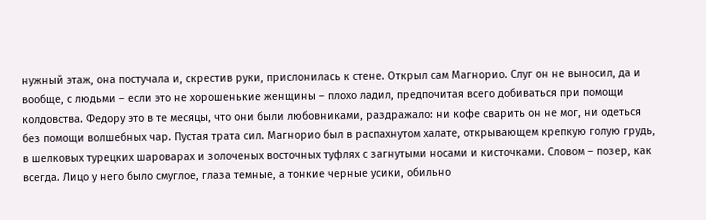нужный этаж, она постучала и, скрестив руки, прислонилась к стене. Открыл сам Магнорио. Слуг он не выносил, да и вообще, с людьми – если это не хорошенькие женщины – плохо ладил, предпочитая всего добиваться при помощи колдовства. Федору это в те месяцы, что они были любовниками, раздражало: ни кофе сварить он не мог, ни одеться без помощи волшебных чар. Пустая трата сил. Магнорио был в распахнутом халате, открывающем крепкую голую грудь, в шелковых турецких шароварах и золоченых восточных туфлях с загнутыми носами и кисточками. Словом – позер, как всегда. Лицо у него было смуглое, глаза темные, а тонкие черные усики, обильно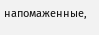напомаженные,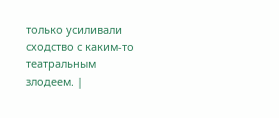только усиливали сходство с каким-то театральным злодеем. |